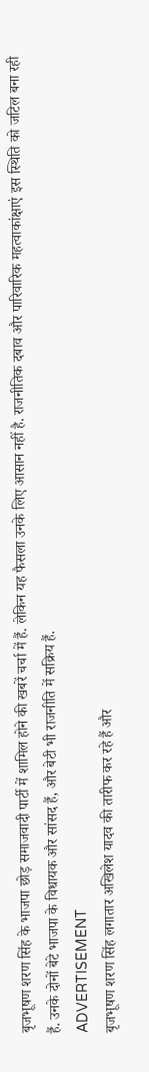बृजभूषण शरण सिंह के भाजपा छोड़ समाजवादी पार्टी में शामिल होने की खबरें चर्चा में हैं. लेकिन यह फैसला उनके लिए आसान नहीं है. राजनीतिक दबाव और पारिवारिक महत्वाकांक्षाएं इस स्थिति को जटिल बना रही हैं. उनके दोनों बेटे भाजपा के विधायक और सांसद हैं, और बेटी भी राजनीति में सक्रिय हैं.
ADVERTISEMENT
बृजभूषण शरण सिंह लगातार अखिलेश यादव की तारीफ कर रहे हैं और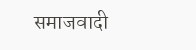समाजवादी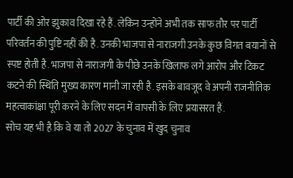पार्टी की ओर झुकाव दिखा रहे हैं. लेकिन उन्होंने अभी तक साफ तौर पर पार्टी परिवर्तन की पुष्टि नहीं की है. उनकी भाजपा से नाराजगी उनके कुछ विगत बयानों से स्पष्ट होती है. भाजपा से नाराजगी के पीछे उनके खिलाफ लगे आरोप और टिकट कटने की स्थिति मुख्य कारण मानी जा रही है. इसके बावजूद वे अपनी राजनीतिक महत्वाकांक्षा पूरी करने के लिए सदन में वापसी के लिए प्रयासरत हैं.
सोच यह भी है कि वे या तो 2027 के चुनाव में खुद चुनाव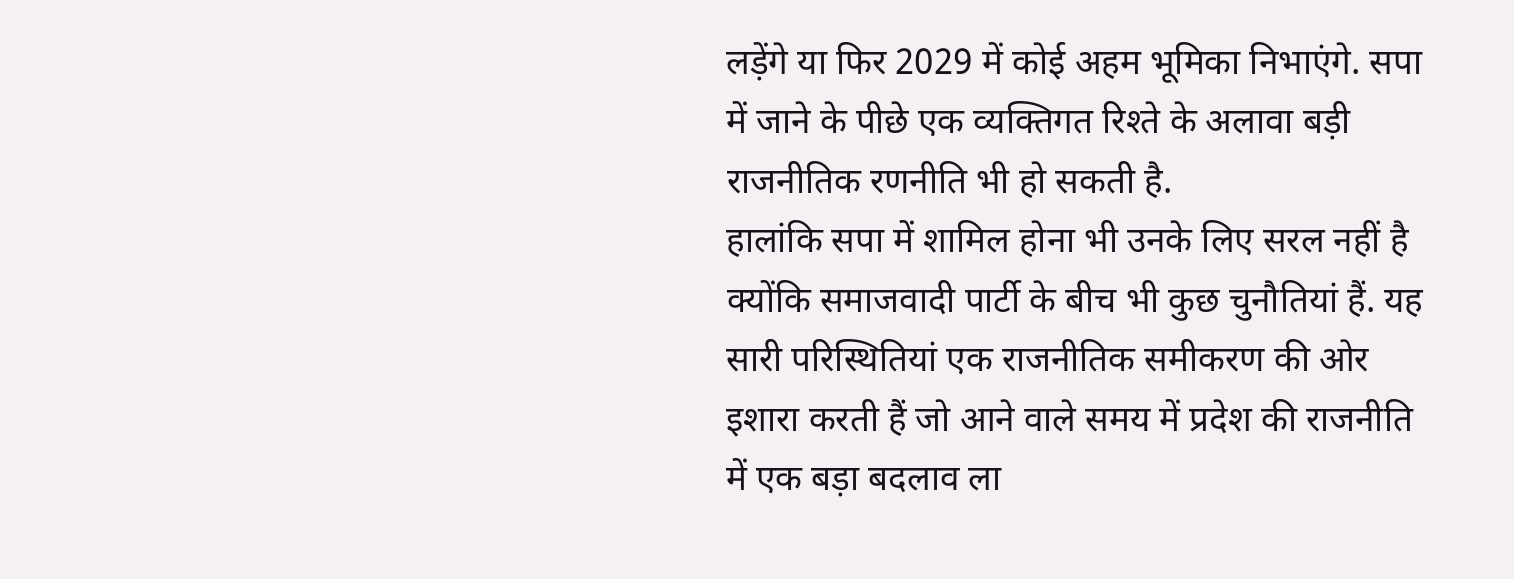लड़ेंगे या फिर 2029 में कोई अहम भूमिका निभाएंगे. सपा में जाने के पीछे एक व्यक्तिगत रिश्ते के अलावा बड़ी राजनीतिक रणनीति भी हो सकती है.
हालांकि सपा में शामिल होना भी उनके लिए सरल नहीं है क्योंकि समाजवादी पार्टी के बीच भी कुछ चुनौतियां हैं. यह सारी परिस्थितियां एक राजनीतिक समीकरण की ओर इशारा करती हैं जो आने वाले समय में प्रदेश की राजनीति में एक बड़ा बदलाव ला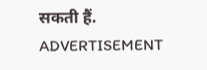सकती हैं.
ADVERTISEMENT